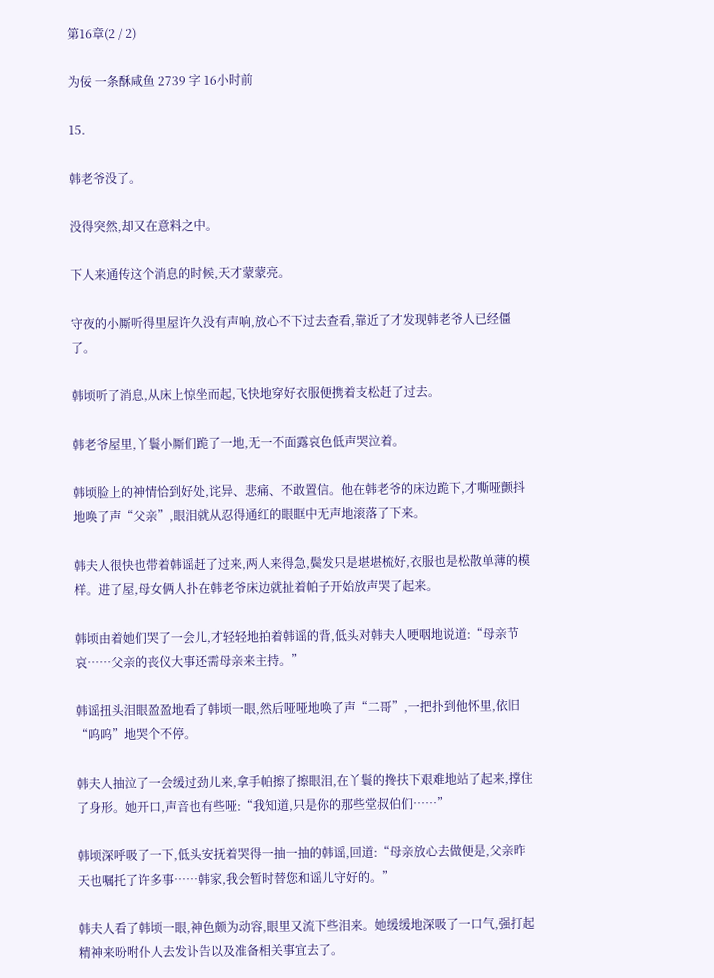第16章(2 / 2)

为佞 一条酥咸鱼 2739 字 16小时前

15.

韩老爷没了。

没得突然,却又在意料之中。

下人来通传这个消息的时候,天才蒙蒙亮。

守夜的小厮听得里屋许久没有声响,放心不下过去查看,靠近了才发现韩老爷人已经僵了。

韩顷听了消息,从床上惊坐而起,飞快地穿好衣服便携着支松赶了过去。

韩老爷屋里,丫鬟小厮们跪了一地,无一不面露哀色低声哭泣着。

韩顷脸上的神情恰到好处,诧异、悲痛、不敢置信。他在韩老爷的床边跪下,才嘶哑颤抖地唤了声“父亲”,眼泪就从忍得通红的眼眶中无声地滚落了下来。

韩夫人很快也带着韩谣赶了过来,两人来得急,鬓发只是堪堪梳好,衣服也是松散单薄的模样。进了屋,母女俩人扑在韩老爷床边就扯着帕子开始放声哭了起来。

韩顷由着她们哭了一会儿,才轻轻地拍着韩谣的背,低头对韩夫人哽咽地说道:“母亲节哀……父亲的丧仪大事还需母亲来主持。”

韩谣扭头泪眼盈盈地看了韩顷一眼,然后哑哑地唤了声“二哥”,一把扑到他怀里,依旧“呜呜”地哭个不停。

韩夫人抽泣了一会缓过劲儿来,拿手帕擦了擦眼泪,在丫鬟的搀扶下艰难地站了起来,撑住了身形。她开口,声音也有些哑:“我知道,只是你的那些堂叔伯们……”

韩顷深呼吸了一下,低头安抚着哭得一抽一抽的韩谣,回道:“母亲放心去做便是,父亲昨天也嘱托了许多事……韩家,我会暂时替您和谣儿守好的。”

韩夫人看了韩顷一眼,神色颇为动容,眼里又流下些泪来。她缓缓地深吸了一口气,强打起精神来吩咐仆人去发讣告以及准备相关事宜去了。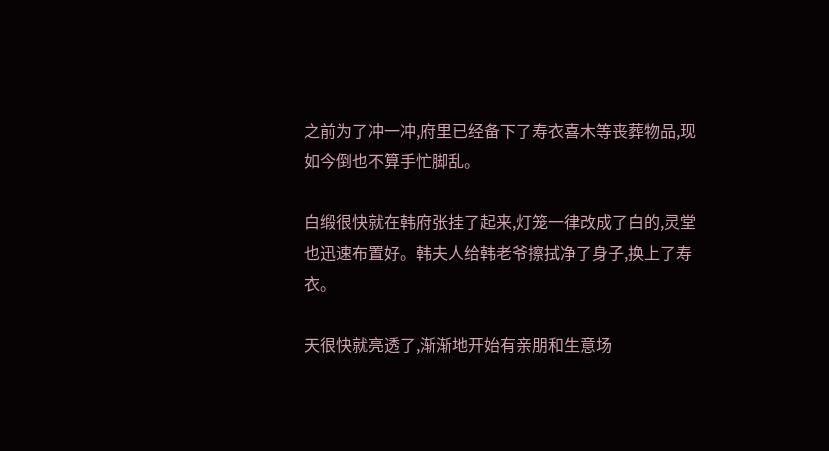之前为了冲一冲,府里已经备下了寿衣喜木等丧葬物品,现如今倒也不算手忙脚乱。

白缎很快就在韩府张挂了起来,灯笼一律改成了白的,灵堂也迅速布置好。韩夫人给韩老爷擦拭净了身子,换上了寿衣。

天很快就亮透了,渐渐地开始有亲朋和生意场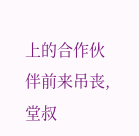上的合作伙伴前来吊丧,堂叔